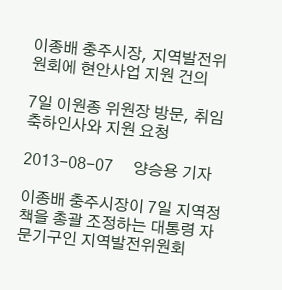이종배 충주시장, 지역발전위원회에 현안사업 지원 건의

7일 이원종 위원장 방문, 취임 축하인사와 지원 요청

2013-08-07     양승용 기자

이종배 충주시장이 7일 지역정책을 총괄 조정하는 대통령 자문기구인 지역발전위원회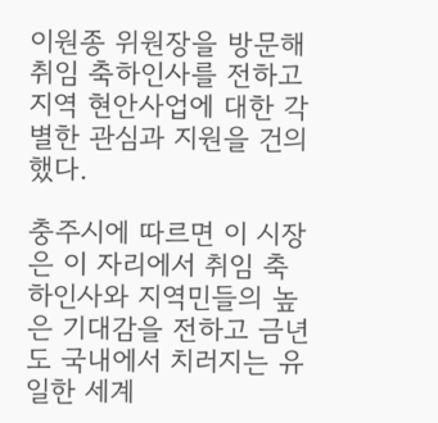이원종 위원장을 방문해 취임 축하인사를 전하고 지역 현안사업에 대한 각별한 관심과 지원을 건의했다.

충주시에 따르면 이 시장은 이 자리에서 취임 축하인사와 지역민들의 높은 기대감을 전하고 금년도 국내에서 치러지는 유일한 세계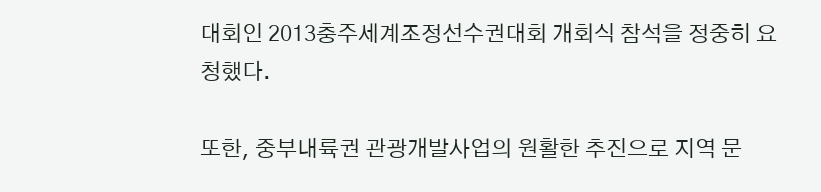대회인 2013충주세계조정선수권대회 개회식 참석을 정중히 요청했다.

또한, 중부내륙권 관광개발사업의 원활한 추진으로 지역 문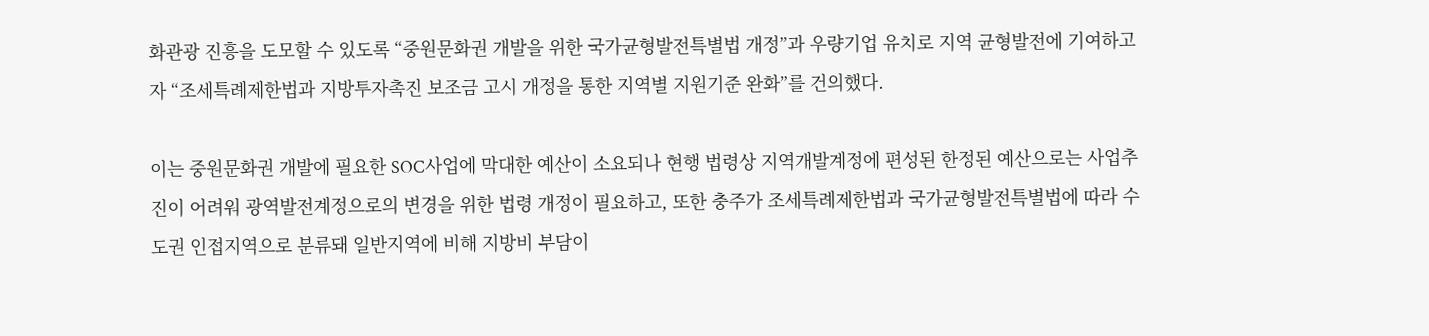화관광 진흥을 도모할 수 있도록 “중원문화권 개발을 위한 국가균형발전특별법 개정”과 우량기업 유치로 지역 균형발전에 기여하고자 “조세특례제한법과 지방투자촉진 보조금 고시 개정을 통한 지역별 지원기준 완화”를 건의했다.

이는 중원문화권 개발에 필요한 SOC사업에 막대한 예산이 소요되나 현행 법령상 지역개발계정에 편성된 한정된 예산으로는 사업추진이 어려워 광역발전계정으로의 변경을 위한 법령 개정이 필요하고, 또한 충주가 조세특례제한법과 국가균형발전특별법에 따라 수도권 인접지역으로 분류돼 일반지역에 비해 지방비 부담이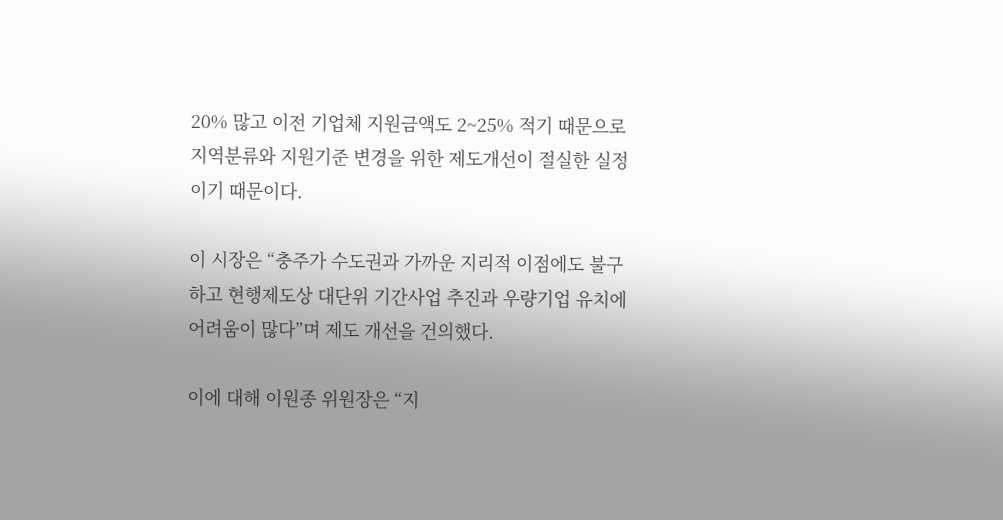20% 많고 이전 기업체 지원금액도 2~25% 적기 때문으로 지역분류와 지원기준 변경을 위한 제도개선이 절실한 실정이기 때문이다.

이 시장은 “충주가 수도권과 가까운 지리적 이점에도 불구하고 현행제도상 대단위 기간사업 추진과 우량기업 유치에 어려움이 많다”며 제도 개선을 건의했다.

이에 대해 이원종 위원장은 “지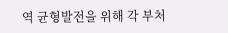역 균형발전을 위해 각 부처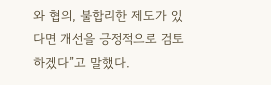와 협의, 불합리한 제도가 있다면 개선을 긍정적으로 검토하겠다”고 말했다.